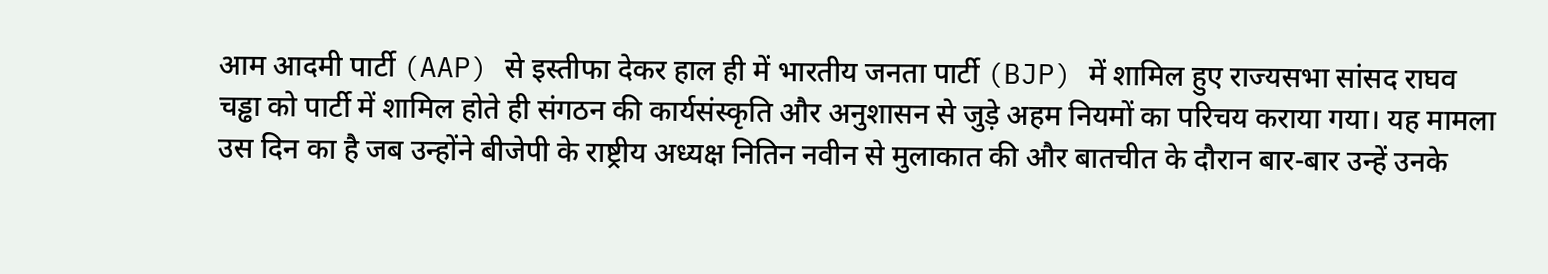आम आदमी पार्टी (AAP) से इस्तीफा देकर हाल ही में भारतीय जनता पार्टी (BJP) में शामिल हुए राज्यसभा सांसद राघव चड्ढा को पार्टी में शामिल होते ही संगठन की कार्यसंस्कृति और अनुशासन से जुड़े अहम नियमों का परिचय कराया गया। यह मामला उस दिन का है जब उन्होंने बीजेपी के राष्ट्रीय अध्यक्ष नितिन नवीन से मुलाकात की और बातचीत के दौरान बार-बार उन्हें उनके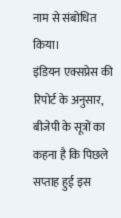नाम से संबोधित किया।
इंडियन एक्सप्रेस की रिपोर्ट के अनुसार, बीजेपी के सूत्रों का कहना है कि पिछले सप्ताह हुई इस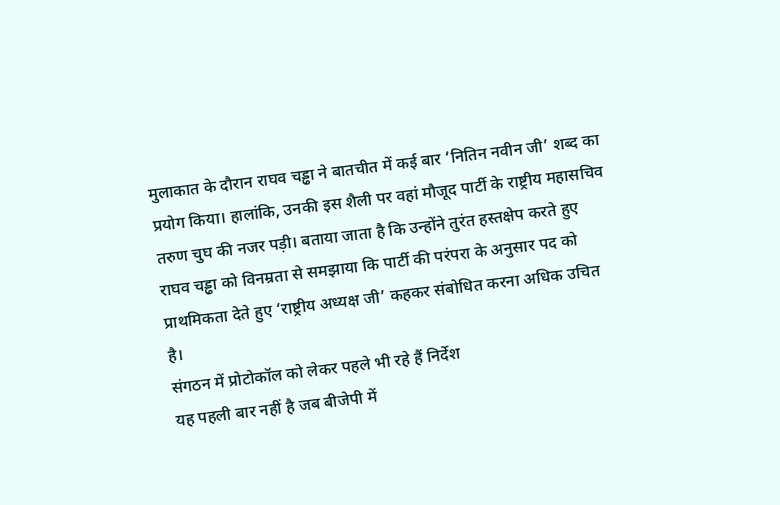मुलाकात के दौरान राघव चड्ढा ने बातचीत में कई बार ‘नितिन नवीन जी’ शब्द का प्रयोग किया। हालांकि, उनकी इस शैली पर वहां मौजूद पार्टी के राष्ट्रीय महासचिव तरुण चुघ की नजर पड़ी। बताया जाता है कि उन्होंने तुरंत हस्तक्षेप करते हुए राघव चड्ढा को विनम्रता से समझाया कि पार्टी की परंपरा के अनुसार पद को प्राथमिकता देते हुए ‘राष्ट्रीय अध्यक्ष जी’ कहकर संबोधित करना अधिक उचित है।
संगठन में प्रोटोकॉल को लेकर पहले भी रहे हैं निर्देश
यह पहली बार नहीं है जब बीजेपी में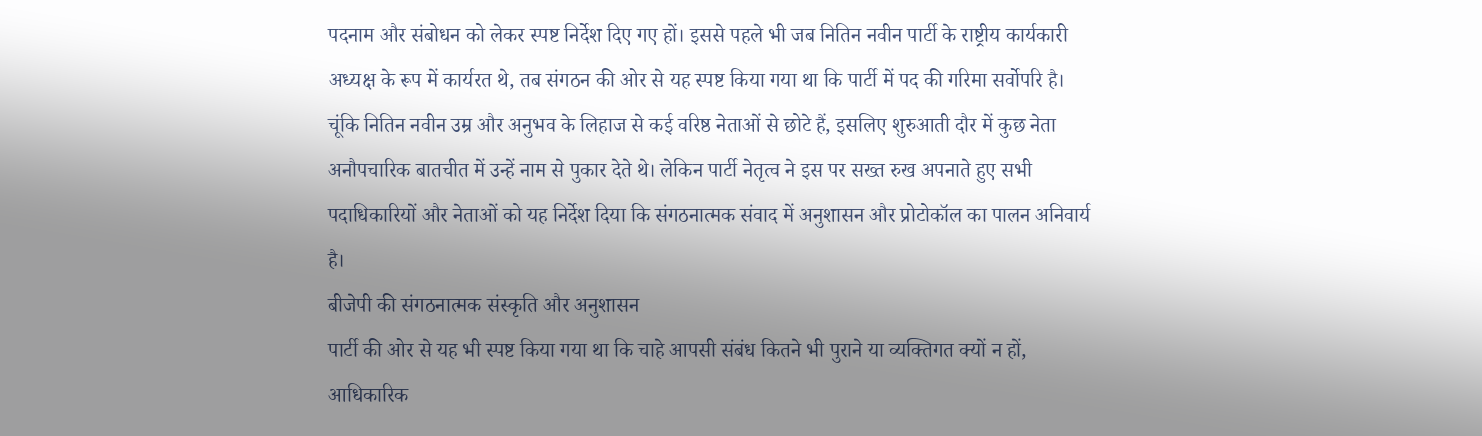पदनाम और संबोधन को लेकर स्पष्ट निर्देश दिए गए हों। इससे पहले भी जब नितिन नवीन पार्टी के राष्ट्रीय कार्यकारी अध्यक्ष के रूप में कार्यरत थे, तब संगठन की ओर से यह स्पष्ट किया गया था कि पार्टी में पद की गरिमा सर्वोपरि है।
चूंकि नितिन नवीन उम्र और अनुभव के लिहाज से कई वरिष्ठ नेताओं से छोटे हैं, इसलिए शुरुआती दौर में कुछ नेता अनौपचारिक बातचीत में उन्हें नाम से पुकार देते थे। लेकिन पार्टी नेतृत्व ने इस पर सख्त रुख अपनाते हुए सभी पदाधिकारियों और नेताओं को यह निर्देश दिया कि संगठनात्मक संवाद में अनुशासन और प्रोटोकॉल का पालन अनिवार्य है।
बीजेपी की संगठनात्मक संस्कृति और अनुशासन
पार्टी की ओर से यह भी स्पष्ट किया गया था कि चाहे आपसी संबंध कितने भी पुराने या व्यक्तिगत क्यों न हों, आधिकारिक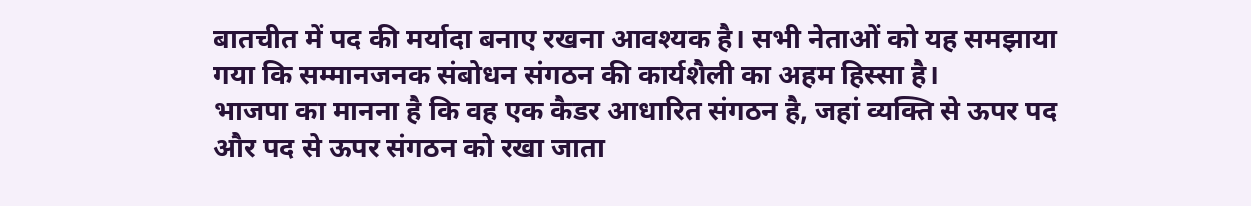बातचीत में पद की मर्यादा बनाए रखना आवश्यक है। सभी नेताओं को यह समझाया गया कि सम्मानजनक संबोधन संगठन की कार्यशैली का अहम हिस्सा है।
भाजपा का मानना है कि वह एक कैडर आधारित संगठन है, जहां व्यक्ति से ऊपर पद और पद से ऊपर संगठन को रखा जाता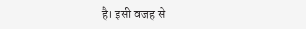है। इसी वजह से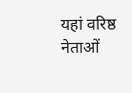यहां वरिष्ठ नेताओं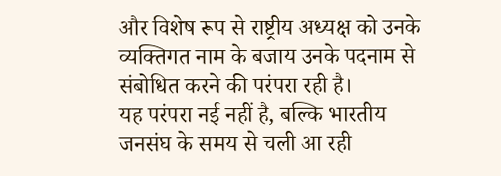और विशेष रूप से राष्ट्रीय अध्यक्ष को उनके व्यक्तिगत नाम के बजाय उनके पदनाम से संबोधित करने की परंपरा रही है।
यह परंपरा नई नहीं है, बल्कि भारतीय जनसंघ के समय से चली आ रही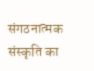संगठनात्मक संस्कृति का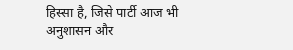हिस्सा है, जिसे पार्टी आज भी अनुशासन और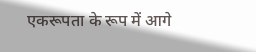एकरूपता के रूप में आगे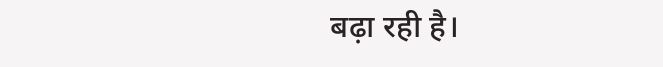बढ़ा रही है।